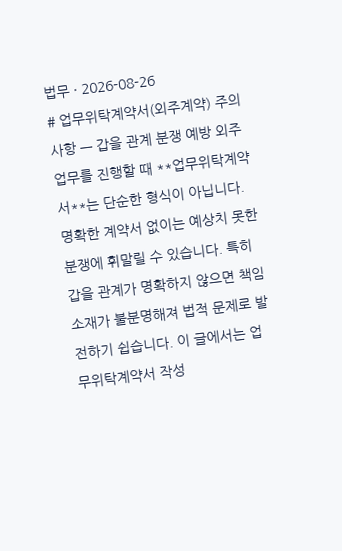법무 · 2026-08-26
# 업무위탁계약서(외주계약) 주의사항 — 갑을 관계 분쟁 예방 외주 업무를 진행할 때 **업무위탁계약서**는 단순한 형식이 아닙니다. 명확한 계약서 없이는 예상치 못한 분쟁에 휘말릴 수 있습니다. 특히 갑을 관계가 명확하지 않으면 책임 소재가 불분명해져 법적 문제로 발전하기 쉽습니다. 이 글에서는 업무위탁계약서 작성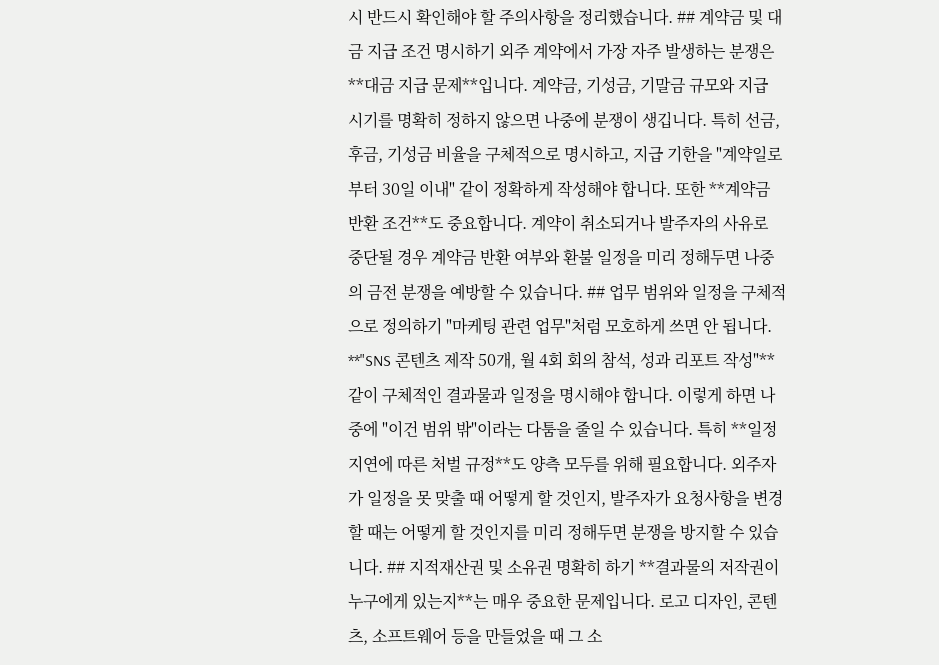시 반드시 확인해야 할 주의사항을 정리했습니다. ## 계약금 및 대금 지급 조건 명시하기 외주 계약에서 가장 자주 발생하는 분쟁은 **대금 지급 문제**입니다. 계약금, 기성금, 기말금 규모와 지급 시기를 명확히 정하지 않으면 나중에 분쟁이 생깁니다. 특히 선금, 후금, 기성금 비율을 구체적으로 명시하고, 지급 기한을 "계약일로부터 30일 이내" 같이 정확하게 작성해야 합니다. 또한 **계약금 반환 조건**도 중요합니다. 계약이 취소되거나 발주자의 사유로 중단될 경우 계약금 반환 여부와 환불 일정을 미리 정해두면 나중의 금전 분쟁을 예방할 수 있습니다. ## 업무 범위와 일정을 구체적으로 정의하기 "마케팅 관련 업무"처럼 모호하게 쓰면 안 됩니다. **"SNS 콘텐츠 제작 50개, 월 4회 회의 참석, 성과 리포트 작성"** 같이 구체적인 결과물과 일정을 명시해야 합니다. 이렇게 하면 나중에 "이건 범위 밖"이라는 다툼을 줄일 수 있습니다. 특히 **일정 지연에 따른 처벌 규정**도 양측 모두를 위해 필요합니다. 외주자가 일정을 못 맞출 때 어떻게 할 것인지, 발주자가 요청사항을 변경할 때는 어떻게 할 것인지를 미리 정해두면 분쟁을 방지할 수 있습니다. ## 지적재산권 및 소유권 명확히 하기 **결과물의 저작권이 누구에게 있는지**는 매우 중요한 문제입니다. 로고 디자인, 콘텐츠, 소프트웨어 등을 만들었을 때 그 소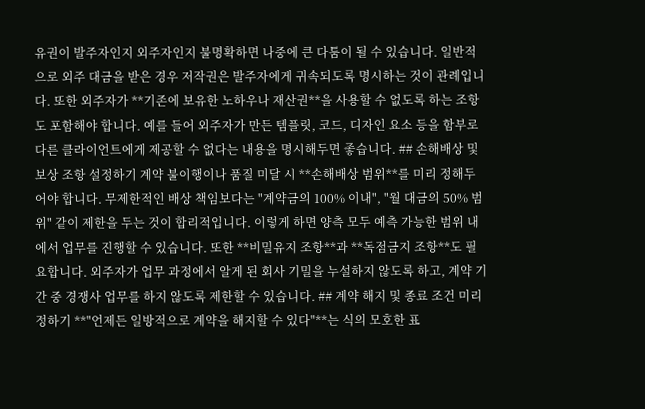유권이 발주자인지 외주자인지 불명확하면 나중에 큰 다툼이 될 수 있습니다. 일반적으로 외주 대금을 받은 경우 저작권은 발주자에게 귀속되도록 명시하는 것이 관례입니다. 또한 외주자가 **기존에 보유한 노하우나 재산권**을 사용할 수 없도록 하는 조항도 포함해야 합니다. 예를 들어 외주자가 만든 템플릿, 코드, 디자인 요소 등을 함부로 다른 클라이언트에게 제공할 수 없다는 내용을 명시해두면 좋습니다. ## 손해배상 및 보상 조항 설정하기 계약 불이행이나 품질 미달 시 **손해배상 범위**를 미리 정해두어야 합니다. 무제한적인 배상 책임보다는 "계약금의 100% 이내", "월 대금의 50% 범위" 같이 제한을 두는 것이 합리적입니다. 이렇게 하면 양측 모두 예측 가능한 범위 내에서 업무를 진행할 수 있습니다. 또한 **비밀유지 조항**과 **독점금지 조항**도 필요합니다. 외주자가 업무 과정에서 알게 된 회사 기밀을 누설하지 않도록 하고, 계약 기간 중 경쟁사 업무를 하지 않도록 제한할 수 있습니다. ## 계약 해지 및 종료 조건 미리 정하기 **"언제든 일방적으로 계약을 해지할 수 있다"**는 식의 모호한 표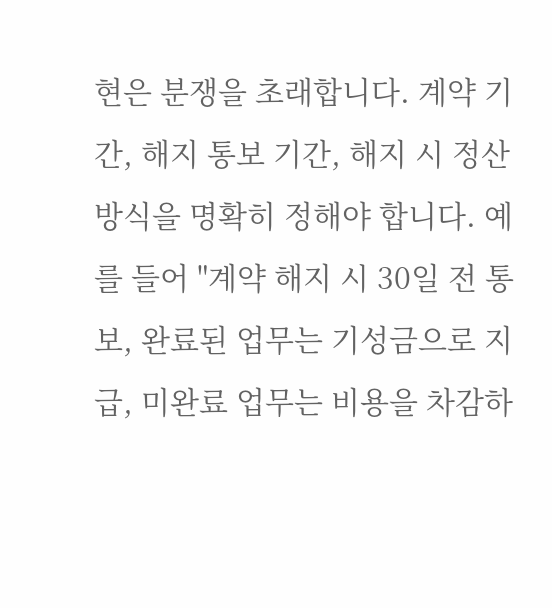현은 분쟁을 초래합니다. 계약 기간, 해지 통보 기간, 해지 시 정산 방식을 명확히 정해야 합니다. 예를 들어 "계약 해지 시 30일 전 통보, 완료된 업무는 기성금으로 지급, 미완료 업무는 비용을 차감하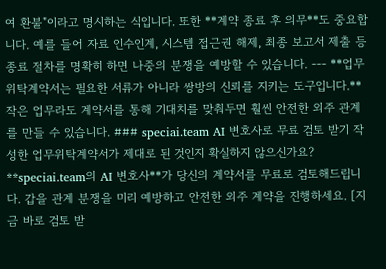여 환불"이라고 명시하는 식입니다. 또한 **계약 종료 후 의무**도 중요합니다. 예를 들어 자료 인수인계, 시스템 접근권 해제, 최종 보고서 제출 등 종료 절차를 명확히 하면 나중의 분쟁을 예방할 수 있습니다. --- **업무위탁계약서는 필요한 서류가 아니라 쌍방의 신뢰를 지키는 도구입니다.** 작은 업무라도 계약서를 통해 기대치를 맞춰두면 훨씬 안전한 외주 관계를 만들 수 있습니다. ### speciai.team AI 변호사로 무료 검토 받기 작성한 업무위탁계약서가 제대로 된 것인지 확실하지 않으신가요? **speciai.team의 AI 변호사**가 당신의 계약서를 무료로 검토해드립니다. 갑을 관계 분쟁을 미리 예방하고 안전한 외주 계약을 진행하세요. [지금 바로 검토 받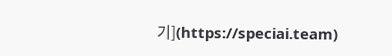기](https://speciai.team)